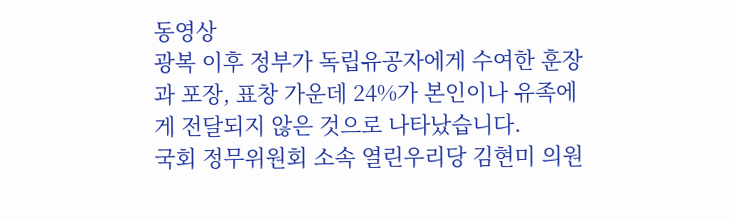동영상
광복 이후 정부가 독립유공자에게 수여한 훈장과 포장, 표창 가운데 24%가 본인이나 유족에게 전달되지 않은 것으로 나타났습니다.
국회 정무위원회 소속 열린우리당 김현미 의원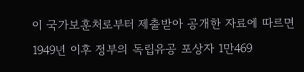이 국가보훈처로부터 제출받아 공개한 자료에 따르면 1949년 이후 정부의 독립유공 포상자 1만469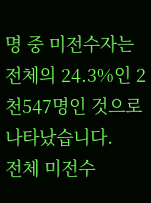명 중 미전수자는 전체의 24.3%인 2천547명인 것으로 나타났습니다.
전체 미전수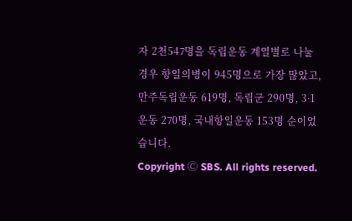자 2천547명을 독립운동 계열별로 나눌 경우 항일의병이 945명으로 가장 많았고, 만주독립운동 619명, 독립군 290명, 3·1운동 270명, 국내항일운동 153명 순이었습니다.
Copyright Ⓒ SBS. All rights reserved.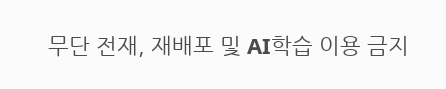무단 전재, 재배포 및 AI학습 이용 금지